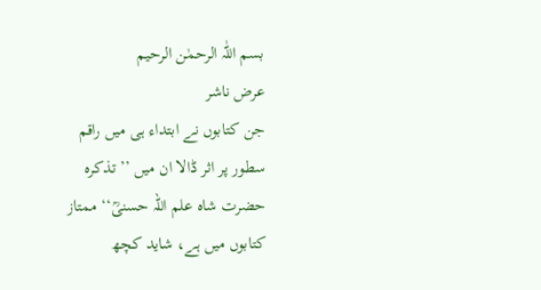بسم اللّٰہ الرحمٰن الرحیم
عرض ناشر
جن کتابوں نے ابتداء ہی میں راقم سطور پر اثر ڈالا ان میں ’’تذکرہ حضرت شاہ علم اللہ حسنیؒ‘‘ ممتاز کتابوں میں ہے، شاید کچھ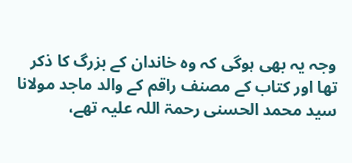وجہ یہ بھی ہوگی کہ وہ خاندان کے بزرگ کا ذکر تھا اور کتاب کے مصنف راقم کے والد ماجد مولانا سید محمد الحسنی رحمۃ اللہ علیہ تھے،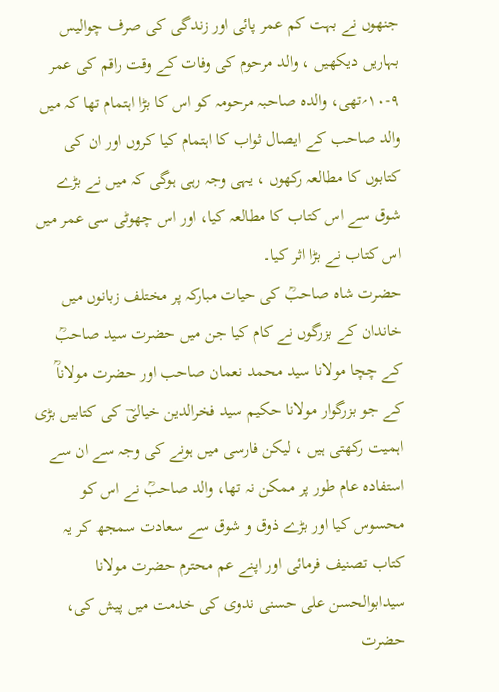جنھوں نے بہت کم عمر پائی اور زندگی کی صرف چوالیس بہاریں دیکھیں ، والد مرحوم کی وفات کے وقت راقم کی عمر ۹-۱۰؍تھی، والدہ صاحبہ مرحومہ کو اس کا بڑا اہتمام تھا کہ میں والد صاحب کے ایصال ثواب کا اہتمام کیا کروں اور ان کی کتابوں کا مطالعہ رکھوں ، یہی وجہ رہی ہوگی کہ میں نے بڑے شوق سے اس کتاب کا مطالعہ کیا، اور اس چھوٹی سی عمر میں اس کتاب نے بڑا اثر کیا۔
حضرت شاہ صاحبؒ کی حیات مبارکہ پر مختلف زبانوں میں خاندان کے بزرگوں نے کام کیا جن میں حضرت سید صاحبؒ کے چچا مولانا سید محمد نعمان صاحب اور حضرت مولاناؒ کے جو بزرگوار مولانا حکیم سید فخرالدین خیالیؔ کی کتابیں بڑی اہمیت رکھتی ہیں ، لیکن فارسی میں ہونے کی وجہ سے ان سے استفادہ عام طور پر ممکن نہ تھا، والد صاحبؒ نے اس کو محسوس کیا اور بڑے ذوق و شوق سے سعادت سمجھ کر یہ کتاب تصنیف فرمائی اور اپنے عم محترم حضرت مولانا سیدابوالحسن علی حسنی ندوی کی خدمت میں پیش کی، حضرت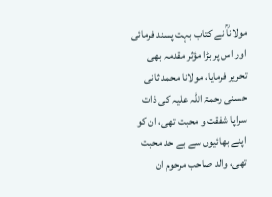مولاناؒ نے کتاب بہت پسند فرمائی اور اس پر بڑا مؤثر مقدمہ بھی تحریر فرمایا، مولانا محمد ثانی حسنی رحمۃ اللہ علیہ کی ذات سراپا شفقت و محبت تھی، ان کو اپنے بھائیوں سے بے حد محبت تھی، والد صاحب مرحوم ان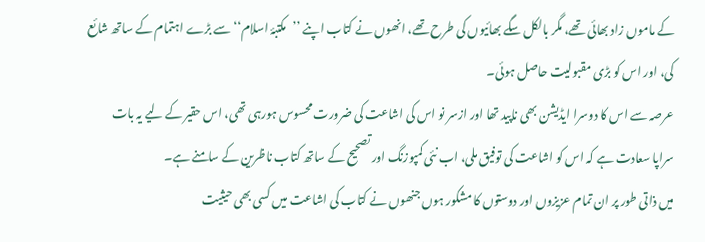کے ماموں زاد بھائی تھے، مگر بالکل سگے بھائیوں کی طرح تھے، انھوں نے کتاب اپنے ’’مکتبۂ اسلام‘‘ سے بڑے اہتمام کے ساتھ شائع کی، اور اس کو بڑی مقبولیت حاصل ہوئی۔
عرصہ سے اس کا دوسرا ایڈیشن بھی ناپید تھا اور ازسر نو اس کی اشاعت کی ضرورت محسوس ہورہی تھی، اس حقیر کے لیے یہ بات سراپا سعادت ہے کہ اس کو اشاعت کی توفیق ملی، اب نئی کمپوزنگ اور تصحیح کے ساتھ کتاب ناظرین کے سامنے ہے۔
میں ذاتی طور پر ان تمام عزیزوں اور دوستوں کا مشکور ہوں جنھوں نے کتاب کی اشاعت میں کسی بھی حیثیت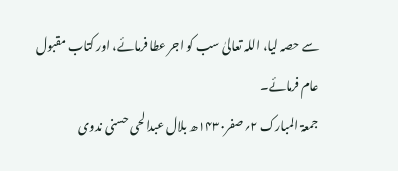سے حصہ لیا، اللہ تعالیٰ سب کو اجر عطا فرمائے، اور کتاب مقبول عام فرمائے۔
جمعۃ المبارک ۲؍صفر۱۴۳۰ھ بلال عبدالحی حسنی ندوی